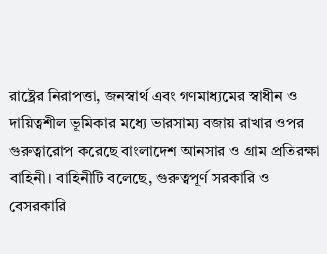রাষ্ট্রের নিরাপত্তা, জনস্বার্থ এবং গণমাধ্যমের স্বাধীন ও দায়িত্বশীল ভূমিকার মধ্যে ভারসাম্য বজায় রাখার ওপর গুরুত্বারোপ করেছে বাংলাদেশ আনসার ও গ্রাম প্রতিরক্ষা বাহিনী। বাহিনীটি বলেছে, গুরুত্বপূর্ণ সরকারি ও বেসরকারি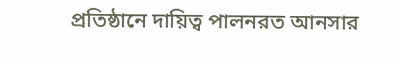প্রতিষ্ঠানে দায়িত্ব পালনরত আনসার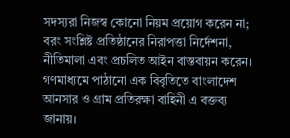সদস্যরা নিজস্ব কোনো নিয়ম প্রয়োগ করেন না; বরং সংশ্লিষ্ট প্রতিষ্ঠানের নিরাপত্তা নির্দেশনা, নীতিমালা এবং প্রচলিত আইন বাস্তবায়ন করেন।
গণমাধ্যমে পাঠানো এক বিবৃতিতে বাংলাদেশ আনসার ও গ্রাম প্রতিরক্ষা বাহিনী এ বক্তব্য জানায়।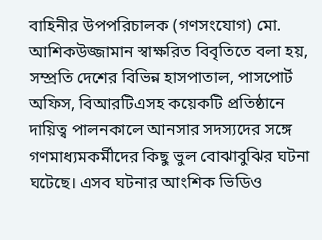বাহিনীর উপপরিচালক (গণসংযোগ) মো. আশিকউজ্জামান স্বাক্ষরিত বিবৃতিতে বলা হয়, সম্প্রতি দেশের বিভিন্ন হাসপাতাল, পাসপোর্ট অফিস, বিআরটিএসহ কয়েকটি প্রতিষ্ঠানে দায়িত্ব পালনকালে আনসার সদস্যদের সঙ্গে গণমাধ্যমকর্মীদের কিছু ভুল বোঝাবুঝির ঘটনা ঘটেছে। এসব ঘটনার আংশিক ভিডিও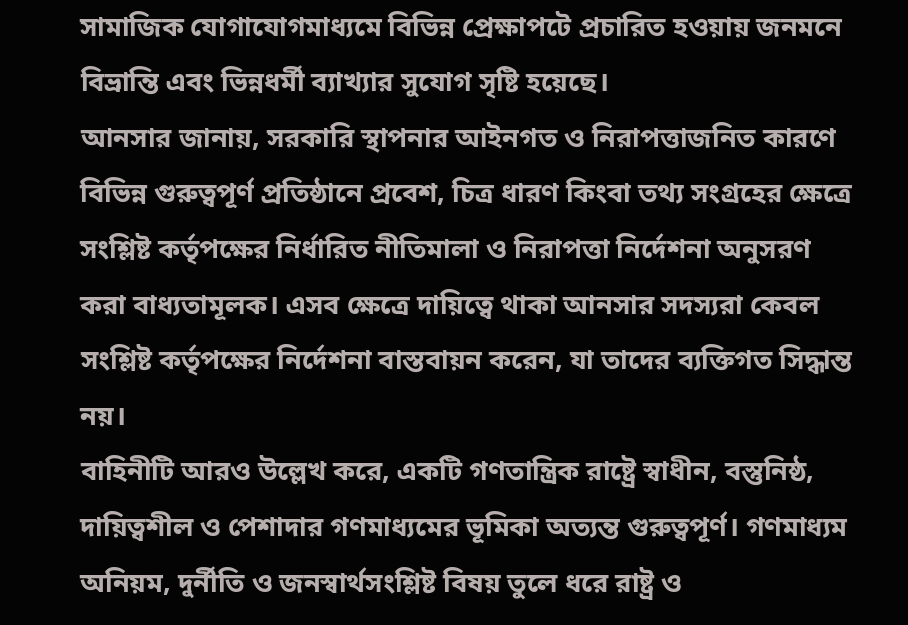সামাজিক যোগাযোগমাধ্যমে বিভিন্ন প্রেক্ষাপটে প্রচারিত হওয়ায় জনমনে বিভ্রান্তি এবং ভিন্নধর্মী ব্যাখ্যার সুযোগ সৃষ্টি হয়েছে।
আনসার জানায়, সরকারি স্থাপনার আইনগত ও নিরাপত্তাজনিত কারণে বিভিন্ন গুরুত্বপূর্ণ প্রতিষ্ঠানে প্রবেশ, চিত্র ধারণ কিংবা তথ্য সংগ্রহের ক্ষেত্রে সংশ্লিষ্ট কর্তৃপক্ষের নির্ধারিত নীতিমালা ও নিরাপত্তা নির্দেশনা অনুসরণ করা বাধ্যতামূলক। এসব ক্ষেত্রে দায়িত্বে থাকা আনসার সদস্যরা কেবল সংশ্লিষ্ট কর্তৃপক্ষের নির্দেশনা বাস্তবায়ন করেন, যা তাদের ব্যক্তিগত সিদ্ধান্ত নয়।
বাহিনীটি আরও উল্লেখ করে, একটি গণতান্ত্রিক রাষ্ট্রে স্বাধীন, বস্তুনিষ্ঠ, দায়িত্বশীল ও পেশাদার গণমাধ্যমের ভূমিকা অত্যন্ত গুরুত্বপূর্ণ। গণমাধ্যম অনিয়ম, দুর্নীতি ও জনস্বার্থসংশ্লিষ্ট বিষয় তুলে ধরে রাষ্ট্র ও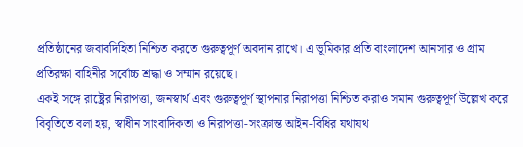প্রতিষ্ঠানের জবাবদিহিতা নিশ্চিত করতে গুরুত্বপূর্ণ অবদান রাখে। এ ভূমিকার প্রতি বাংলাদেশ আনসার ও গ্রাম প্রতিরক্ষা বাহিনীর সর্বোচ্চ শ্রদ্ধা ও সম্মান রয়েছে।
একই সঙ্গে রাষ্ট্রের নিরাপত্তা, জনস্বার্থ এবং গুরুত্বপূর্ণ স্থাপনার নিরাপত্তা নিশ্চিত করাও সমান গুরুত্বপূর্ণ উল্লেখ করে বিবৃতিতে বলা হয়, স্বাধীন সাংবাদিকতা ও নিরাপত্তা-সংক্রান্ত আইন-বিধির যথাযথ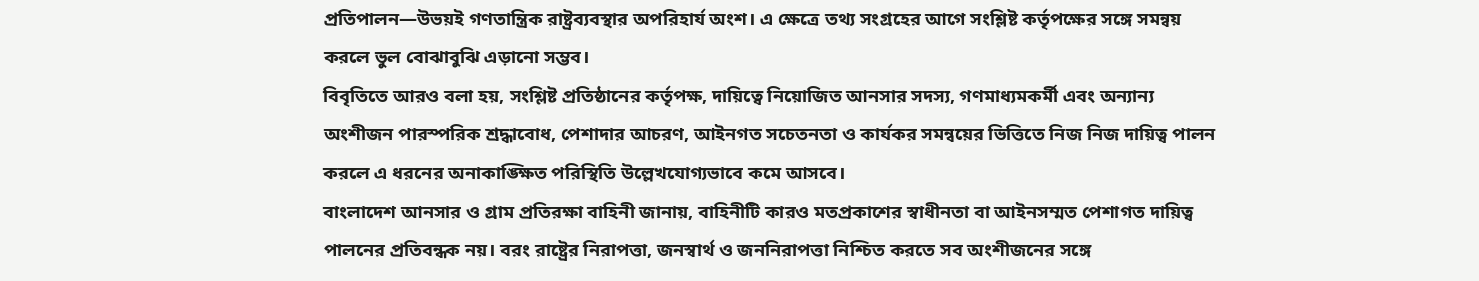প্রতিপালন—উভয়ই গণতান্ত্রিক রাষ্ট্রব্যবস্থার অপরিহার্য অংশ। এ ক্ষেত্রে তথ্য সংগ্রহের আগে সংশ্লিষ্ট কর্তৃপক্ষের সঙ্গে সমন্বয় করলে ভুল বোঝাবুঝি এড়ানো সম্ভব।
বিবৃতিতে আরও বলা হয়, সংশ্লিষ্ট প্রতিষ্ঠানের কর্তৃপক্ষ, দায়িত্বে নিয়োজিত আনসার সদস্য, গণমাধ্যমকর্মী এবং অন্যান্য অংশীজন পারস্পরিক শ্রদ্ধাবোধ, পেশাদার আচরণ, আইনগত সচেতনতা ও কার্যকর সমন্বয়ের ভিত্তিতে নিজ নিজ দায়িত্ব পালন করলে এ ধরনের অনাকাঙ্ক্ষিত পরিস্থিতি উল্লেখযোগ্যভাবে কমে আসবে।
বাংলাদেশ আনসার ও গ্রাম প্রতিরক্ষা বাহিনী জানায়, বাহিনীটি কারও মতপ্রকাশের স্বাধীনতা বা আইনসম্মত পেশাগত দায়িত্ব পালনের প্রতিবন্ধক নয়। বরং রাষ্ট্রের নিরাপত্তা, জনস্বার্থ ও জননিরাপত্তা নিশ্চিত করতে সব অংশীজনের সঙ্গে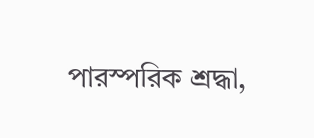পারস্পরিক শ্রদ্ধা,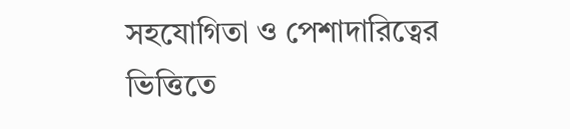সহযোগিতা ও পেশাদারিত্বের ভিত্তিতে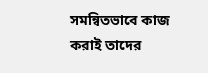সমন্বিতভাবে কাজ করাই তাদের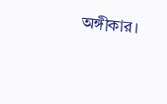অঙ্গীকার।